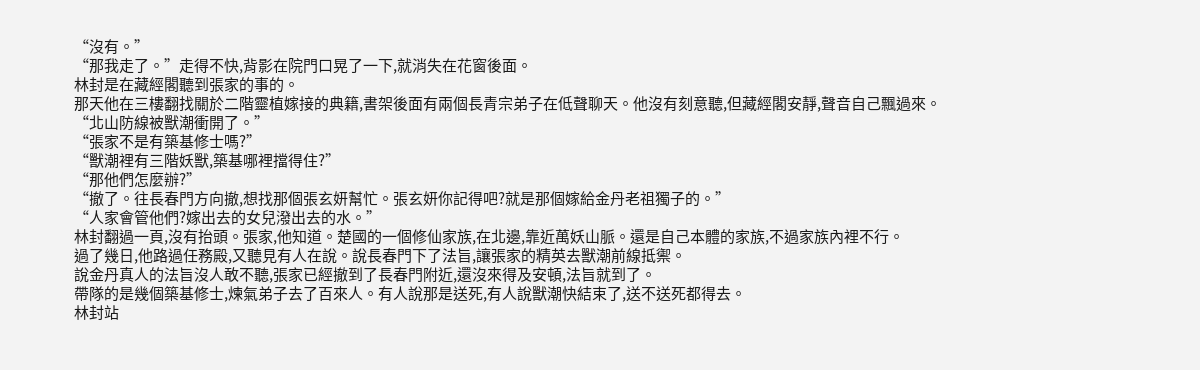“沒有。”
“那我走了。”走得不快,背影在院門口晃了一下,就消失在花窗後面。
林封是在藏經閣聽到張家的事的。
那天他在三樓翻找關於二階靈植嫁接的典籍,書架後面有兩個長青宗弟子在低聲聊天。他沒有刻意聽,但藏經閣安靜,聲音自己飄過來。
“北山防線被獸潮衝開了。”
“張家不是有築基修士嗎?”
“獸潮裡有三階妖獸,築基哪裡擋得住?”
“那他們怎麼辦?”
“撤了。往長春門方向撤,想找那個張玄妍幫忙。張玄妍你記得吧?就是那個嫁給金丹老祖獨子的。”
“人家會管他們?嫁出去的女兒潑出去的水。”
林封翻過一頁,沒有抬頭。張家,他知道。楚國的一個修仙家族,在北邊,靠近萬妖山脈。還是自己本體的家族,不過家族內裡不行。
過了幾日,他路過任務殿,又聽見有人在說。說長春門下了法旨,讓張家的精英去獸潮前線抵禦。
說金丹真人的法旨沒人敢不聽,張家已經撤到了長春門附近,還沒來得及安頓,法旨就到了。
帶隊的是幾個築基修士,煉氣弟子去了百來人。有人說那是送死,有人說獸潮快結束了,送不送死都得去。
林封站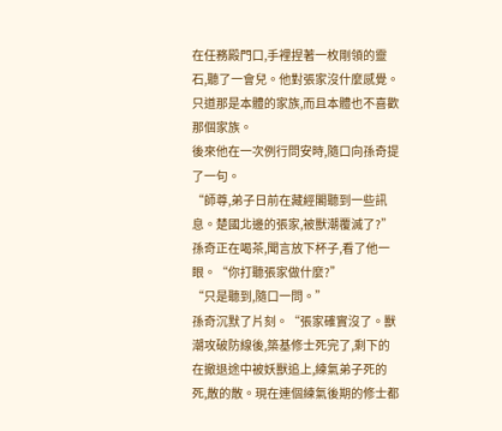在任務殿門口,手裡捏著一枚剛領的靈石,聽了一會兒。他對張家沒什麼感覺。只道那是本體的家族,而且本體也不喜歡那個家族。
後來他在一次例行問安時,隨口向孫奇提了一句。
“師尊,弟子日前在藏經閣聽到一些訊息。楚國北邊的張家,被獸潮覆滅了?”
孫奇正在喝茶,聞言放下杯子,看了他一眼。“你打聽張家做什麼?”
“只是聽到,隨口一問。”
孫奇沉默了片刻。“張家確實沒了。獸潮攻破防線後,築基修士死完了,剩下的在撤退途中被妖獸追上,練氣弟子死的死,散的散。現在連個練氣後期的修士都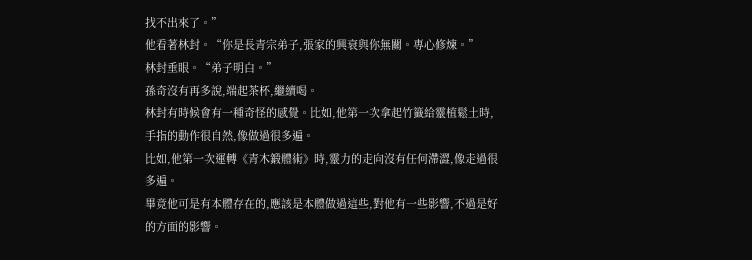找不出來了。”
他看著林封。“你是長青宗弟子,張家的興衰與你無關。專心修煉。”
林封垂眼。“弟子明白。”
孫奇沒有再多說,端起茶杯,繼續喝。
林封有時候會有一種奇怪的感覺。比如,他第一次拿起竹籤給靈植鬆土時,手指的動作很自然,像做過很多遍。
比如,他第一次運轉《青木鍛體術》時,靈力的走向沒有任何滯澀,像走過很多遍。
畢竟他可是有本體存在的,應該是本體做過這些,對他有一些影響,不過是好的方面的影響。